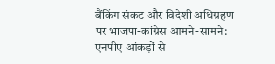बैंकिंग संकट और विदेशी अधिग्रहण पर भाजपा-कांग्रेस आमने-सामने: एनपीए आंकड़ों से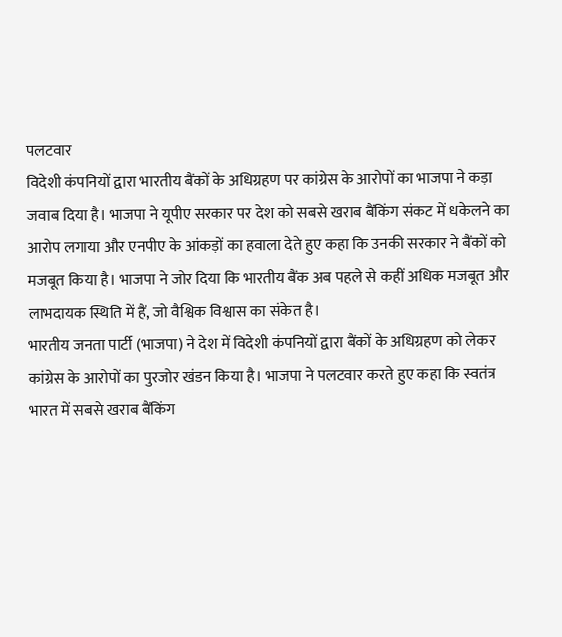पलटवार
विदेशी कंपनियों द्वारा भारतीय बैंकों के अधिग्रहण पर कांग्रेस के आरोपों का भाजपा ने कड़ा जवाब दिया है। भाजपा ने यूपीए सरकार पर देश को सबसे खराब बैंकिंग संकट में धकेलने का आरोप लगाया और एनपीए के आंकड़ों का हवाला देते हुए कहा कि उनकी सरकार ने बैंकों को मजबूत किया है। भाजपा ने जोर दिया कि भारतीय बैंक अब पहले से कहीं अधिक मजबूत और लाभदायक स्थिति में हैं, जो वैश्विक विश्वास का संकेत है।
भारतीय जनता पार्टी (भाजपा) ने देश में विदेशी कंपनियों द्वारा बैंकों के अधिग्रहण को लेकर कांग्रेस के आरोपों का पुरजोर खंडन किया है। भाजपा ने पलटवार करते हुए कहा कि स्वतंत्र भारत में सबसे खराब बैंकिंग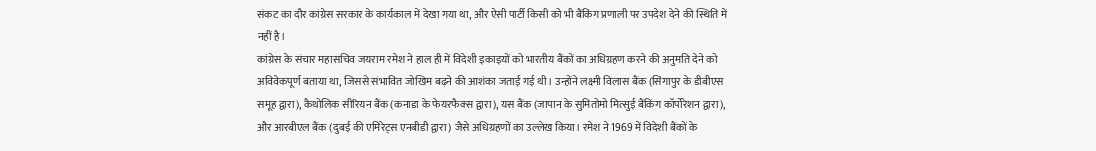संकट का दौर कांग्रेस सरकार के कार्यकाल में देखा गया था, और ऐसी पार्टी किसी को भी बैंकिंग प्रणाली पर उपदेश देने की स्थिति में नहीं है।
कांग्रेस के संचार महासचिव जयराम रमेश ने हाल ही में विदेशी इकाइयों को भारतीय बैंकों का अधिग्रहण करने की अनुमति देने को अविवेकपूर्ण बताया था, जिससे संभावित जोखिम बढ़ने की आशंका जताई गई थी। उन्होंने लक्ष्मी विलास बैंक (सिंगापुर के डीबीएस समूह द्वारा), कैथोलिक सीरियन बैंक (कनाडा के फेयरफैक्स द्वारा), यस बैंक (जापान के सुमितोमो मित्सुई बैंकिंग कॉर्पोरेशन द्वारा), और आरबीएल बैंक (दुबई की एमिरेट्स एनबीडी द्वारा) जैसे अधिग्रहणों का उल्लेख किया। रमेश ने 1969 में विदेशी बैंकों के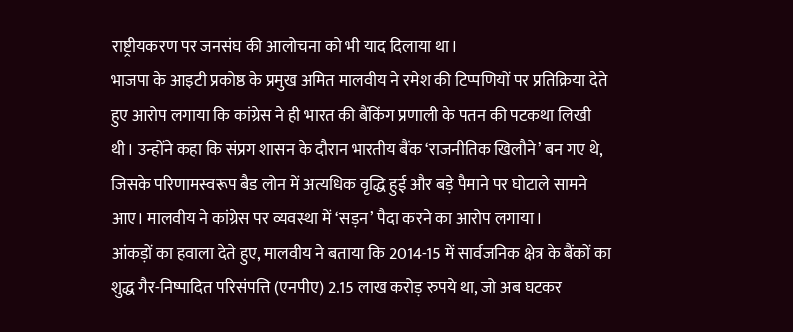राष्ट्रीयकरण पर जनसंघ की आलोचना को भी याद दिलाया था।
भाजपा के आइटी प्रकोष्ठ के प्रमुख अमित मालवीय ने रमेश की टिप्पणियों पर प्रतिक्रिया देते हुए आरोप लगाया कि कांग्रेस ने ही भारत की बैंकिंग प्रणाली के पतन की पटकथा लिखी थी। उन्होंने कहा कि संप्रग शासन के दौरान भारतीय बैंक ‘राजनीतिक खिलौने’ बन गए थे, जिसके परिणामस्वरूप बैड लोन में अत्यधिक वृद्धि हुई और बड़े पैमाने पर घोटाले सामने आए। मालवीय ने कांग्रेस पर व्यवस्था में ‘सड़न’ पैदा करने का आरोप लगाया।
आंकड़ों का हवाला देते हुए, मालवीय ने बताया कि 2014-15 में सार्वजनिक क्षेत्र के बैंकों का शुद्ध गैर-निष्पादित परिसंपत्ति (एनपीए) 2.15 लाख करोड़ रुपये था, जो अब घटकर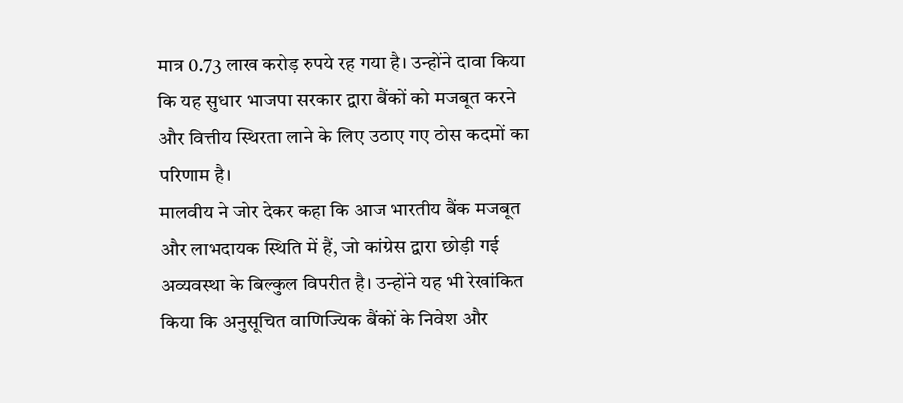मात्र 0.73 लाख करोड़ रुपये रह गया है। उन्होंने दावा किया कि यह सुधार भाजपा सरकार द्वारा बैंकों को मजबूत करने और वित्तीय स्थिरता लाने के लिए उठाए गए ठोस कदमों का परिणाम है।
मालवीय ने जोर देकर कहा कि आज भारतीय बैंक मजबूत और लाभदायक स्थिति में हैं, जो कांग्रेस द्वारा छोड़ी गई अव्यवस्था के बिल्कुल विपरीत है। उन्होंने यह भी रेखांकित किया कि अनुसूचित वाणिज्यिक बैंकों के निवेश और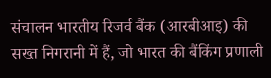संचालन भारतीय रिजर्व बैंक (आरबीआइ) की सख्त निगरानी में हैं, जो भारत की बैंकिंग प्रणाली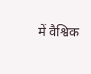में वैश्विक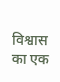विश्वास का एक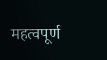महत्वपूर्ण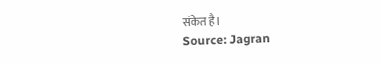संकेत है।
Source: Jagran